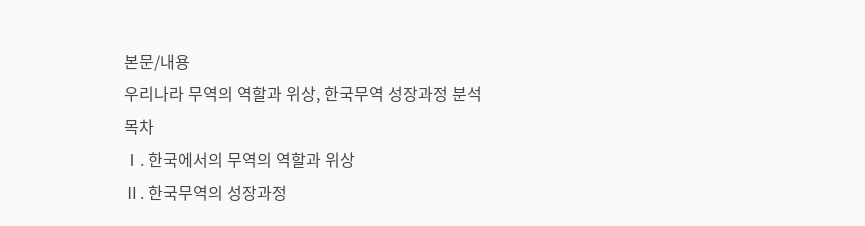본문/내용
우리나라 무역의 역할과 위상, 한국무역 성장과정 분석
목차
Ⅰ. 한국에서의 무역의 역할과 위상
Ⅱ. 한국무역의 성장과정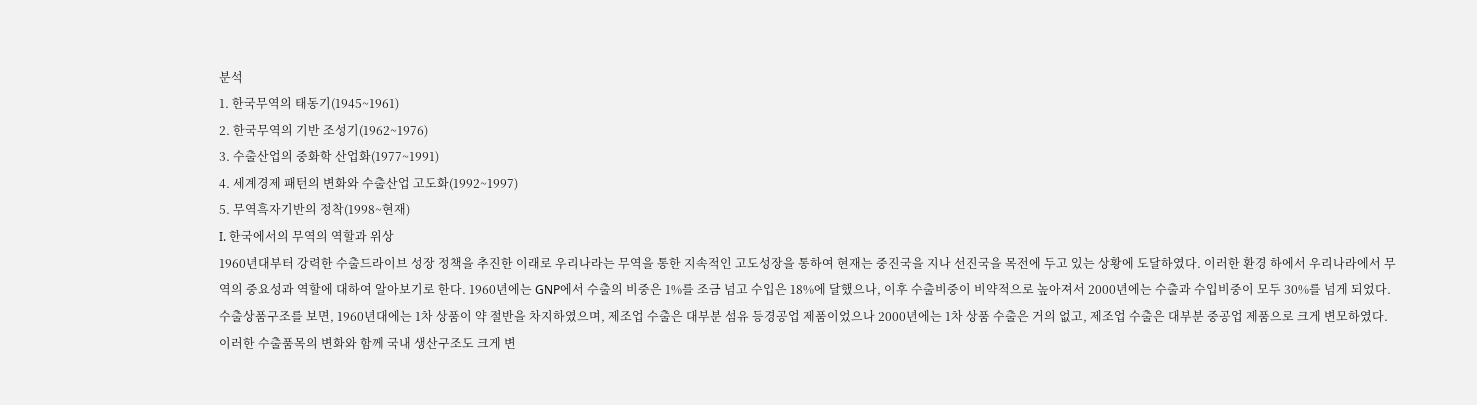분석
1. 한국무역의 태동기(1945~1961)
2. 한국무역의 기반 조성기(1962~1976)
3. 수출산업의 중화학 산업화(1977~1991)
4. 세계경제 패턴의 변화와 수출산업 고도화(1992~1997)
5. 무역흑자기반의 정착(1998~현재)
I. 한국에서의 무역의 역할과 위상
1960년대부터 강력한 수출드라이브 성장 정책을 추진한 이래로 우리나라는 무역을 통한 지속적인 고도성장을 통하여 현재는 중진국을 지나 선진국을 목전에 두고 있는 상황에 도달하였다. 이러한 환경 하에서 우리나라에서 무역의 중요성과 역할에 대하여 알아보기로 한다. 1960년에는 GNP에서 수출의 비중은 1%를 조금 넘고 수입은 18%에 달했으나, 이후 수출비중이 비약적으로 높아져서 2000년에는 수출과 수입비중이 모두 30%를 넘게 되었다. 수출상품구조를 보면, 1960년대에는 1차 상품이 약 절반을 차지하였으며, 제조업 수출은 대부분 섬유 등경공업 제품이었으나 2000년에는 1차 상품 수출은 거의 없고, 제조업 수출은 대부분 중공업 제품으로 크게 변모하였다. 이러한 수출품목의 변화와 함께 국내 생산구조도 크게 변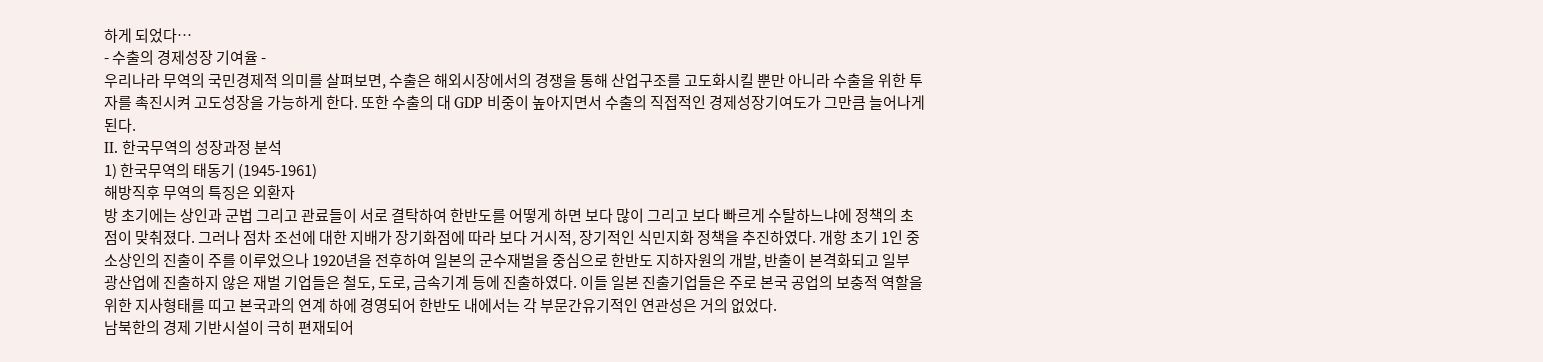하게 되었다…
- 수출의 경제성장 기여율 -
우리나라 무역의 국민경제적 의미를 살펴보면, 수출은 해외시장에서의 경쟁을 통해 산업구조를 고도화시킬 뿐만 아니라 수출을 위한 투자를 촉진시켜 고도성장을 가능하게 한다. 또한 수출의 대 GDP 비중이 높아지면서 수출의 직접적인 경제성장기여도가 그만큼 늘어나게 된다.
II. 한국무역의 성장과정 분석
1) 한국무역의 태동기 (1945-1961)
해방직후 무역의 특징은 외환자
방 초기에는 상인과 군법 그리고 관료들이 서로 결탁하여 한반도를 어떻게 하면 보다 많이 그리고 보다 빠르게 수탈하느냐에 정책의 초점이 맞춰졌다. 그러나 점차 조선에 대한 지배가 장기화점에 따라 보다 거시적, 장기적인 식민지화 정책을 추진하였다. 개항 초기 1인 중소상인의 진출이 주를 이루었으나 1920년을 전후하여 일본의 군수재벌을 중심으로 한반도 지하자원의 개발, 반출이 본격화되고 일부 광산업에 진출하지 않은 재벌 기업들은 철도, 도로, 금속기계 등에 진출하였다. 이들 일본 진출기업들은 주로 본국 공업의 보충적 역할을 위한 지사형태를 띠고 본국과의 연계 하에 경영되어 한반도 내에서는 각 부문간유기적인 연관성은 거의 없었다.
남북한의 경제 기반시설이 극히 편재되어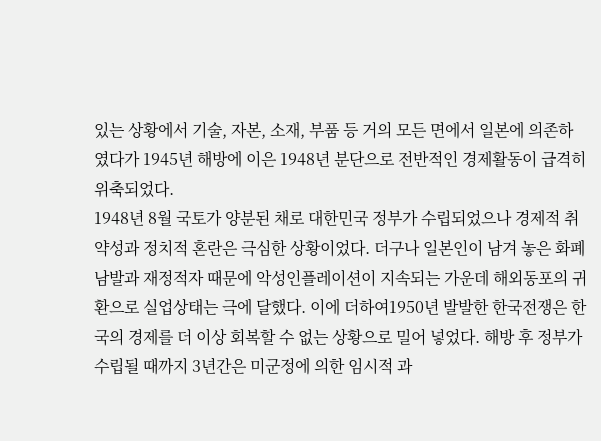있는 상황에서 기술, 자본, 소재, 부품 등 거의 모든 면에서 일본에 의존하였다가 1945년 해방에 이은 1948년 분단으로 전반적인 경제활동이 급격히 위축되었다.
1948년 8월 국토가 양분된 채로 대한민국 정부가 수립되었으나 경제적 취약성과 정치적 혼란은 극심한 상황이었다. 더구나 일본인이 남겨 놓은 화폐남발과 재정적자 때문에 악성인플레이션이 지속되는 가운데 해외동포의 귀환으로 실업상태는 극에 달했다. 이에 더하여1950년 발발한 한국전쟁은 한국의 경제를 더 이상 회복할 수 없는 상황으로 밀어 넣었다. 해방 후 정부가 수립될 때까지 3년간은 미군정에 의한 임시적 과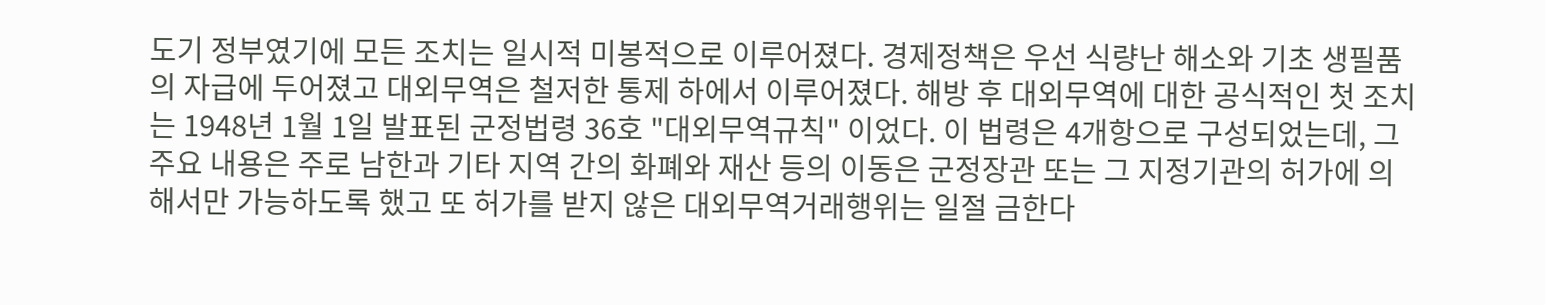도기 정부였기에 모든 조치는 일시적 미봉적으로 이루어졌다. 경제정책은 우선 식량난 해소와 기초 생필품의 자급에 두어졌고 대외무역은 철저한 통제 하에서 이루어졌다. 해방 후 대외무역에 대한 공식적인 첫 조치는 1948년 1월 1일 발표된 군정법령 36호 "대외무역규칙" 이었다. 이 법령은 4개항으로 구성되었는데, 그 주요 내용은 주로 남한과 기타 지역 간의 화폐와 재산 등의 이동은 군정장관 또는 그 지정기관의 허가에 의해서만 가능하도록 했고 또 허가를 받지 않은 대외무역거래행위는 일절 금한다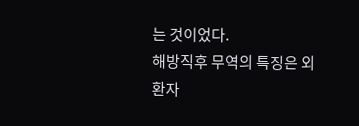는 것이었다.
해방직후 무역의 특징은 외환자